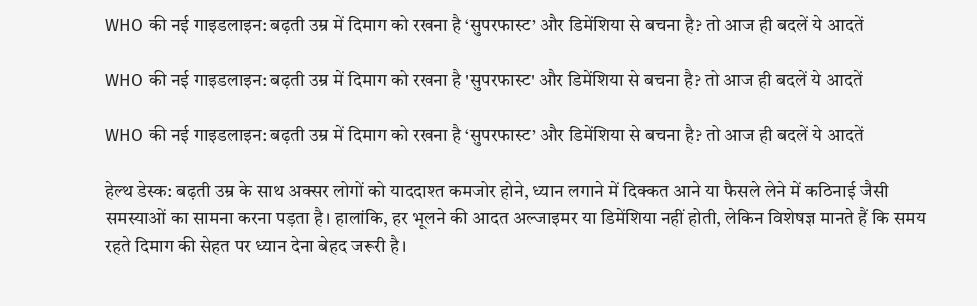WHO की नई गाइडलाइन: बढ़ती उम्र में दिमाग को रखना है ‘सुपरफास्ट’ और डिमेंशिया से बचना है? तो आज ही बदलें ये आदतें

WHO की नई गाइडलाइन: बढ़ती उम्र में दिमाग को रखना है 'सुपरफास्ट' और डिमेंशिया से बचना है? तो आज ही बदलें ये आदतें

WHO की नई गाइडलाइन: बढ़ती उम्र में दिमाग को रखना है ‘सुपरफास्ट’ और डिमेंशिया से बचना है? तो आज ही बदलें ये आदतें

हेल्थ डेस्क: बढ़ती उम्र के साथ अक्सर लोगों को याददाश्त कमजोर होने, ध्यान लगाने में दिक्कत आने या फैसले लेने में कठिनाई जैसी समस्याओं का सामना करना पड़ता है। हालांकि, हर भूलने की आदत अल्जाइमर या डिमेंशिया नहीं होती, लेकिन विशेषज्ञ मानते हैं कि समय रहते दिमाग की सेहत पर ध्यान देना बेहद जरूरी है।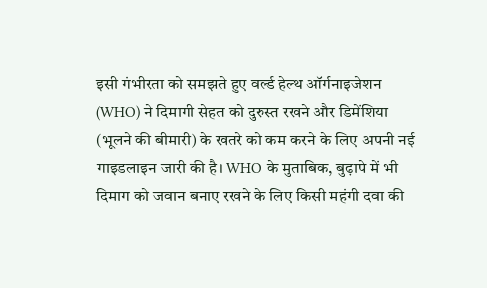इसी गंभीरता को समझते हुए वर्ल्ड हेल्थ ऑर्गनाइजेशन (WHO) ने दिमागी सेहत को दुरुस्त रखने और डिमेंशिया (भूलने की बीमारी) के खतरे को कम करने के लिए अपनी नई गाइडलाइन जारी की है। WHO के मुताबिक, बुढ़ापे में भी दिमाग को जवान बनाए रखने के लिए किसी महंगी दवा की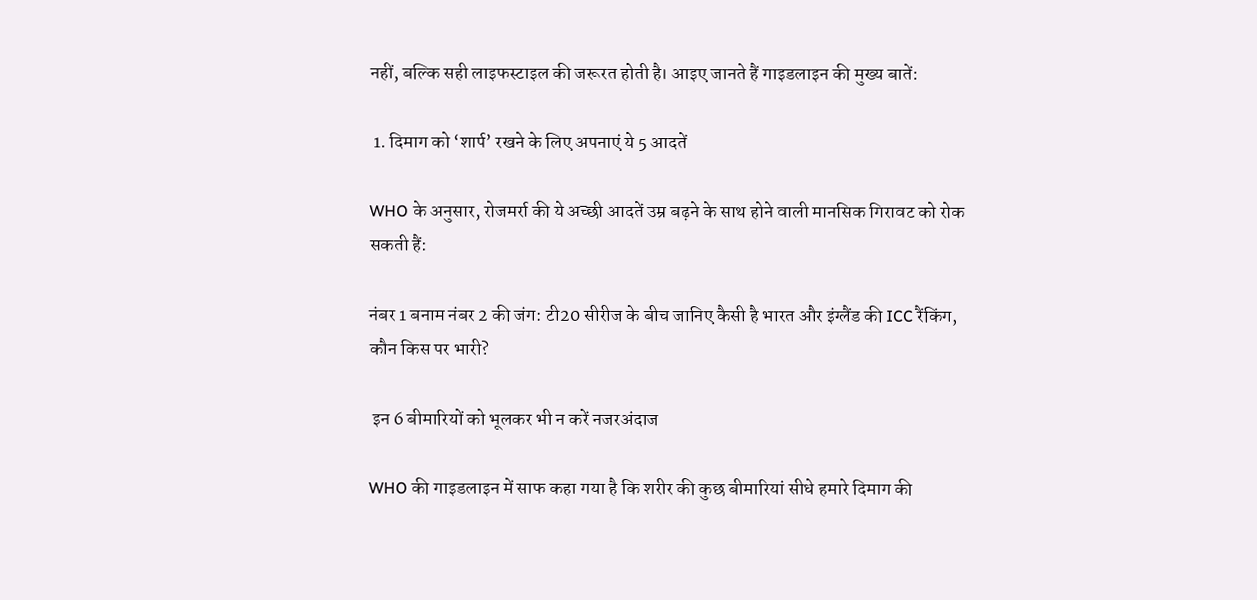नहीं, बल्कि सही लाइफस्टाइल की जरूरत होती है। आइए जानते हैं गाइडलाइन की मुख्य बातें:

 1. दिमाग को ‘शार्प’ रखने के लिए अपनाएं ये 5 आदतें

WHO के अनुसार, रोजमर्रा की ये अच्छी आदतें उम्र बढ़ने के साथ होने वाली मानसिक गिरावट को रोक सकती हैं:

नंबर 1 बनाम नंबर 2 की जंग: टी20 सीरीज के बीच जानिए कैसी है भारत और इंग्लैंड की ICC रैंकिंग, कौन किस पर भारी?

 इन 6 बीमारियों को भूलकर भी न करें नजरअंदाज

WHO की गाइडलाइन में साफ कहा गया है कि शरीर की कुछ बीमारियां सीधे हमारे दिमाग की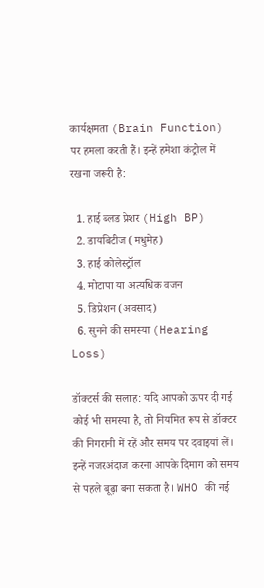कार्यक्षमता (Brain Function) पर हमला करती हैं। इन्हें हमेशा कंट्रोल में रखना जरूरी है:

  1. हाई ब्लड प्रेशर (High BP)
  2. डायबिटीज (मधुमेह)
  3. हाई कोलेस्ट्रॉल
  4. मोटापा या अत्यधिक वजन
  5. डिप्रेशन (अवसाद)
  6. सुनने की समस्या (Hearing Loss)

डॉक्टर्स की सलाह: यदि आपको ऊपर दी गई कोई भी समस्या है, तो नियमित रूप से डॉक्टर की निगरानी में रहें और समय पर दवाइयां लें। इन्हें नजरअंदाज करना आपके दिमाग को समय से पहले बूढ़ा बना सकता है। WHO की नई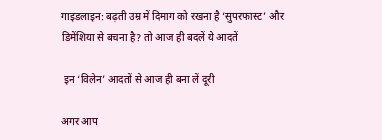गाइडलाइन: बढ़ती उम्र में दिमाग को रखना है ‘सुपरफास्ट’ और डिमेंशिया से बचना है? तो आज ही बदलें ये आदतें

 इन ‘विलेन’ आदतों से आज ही बना लें दूरी

अगर आप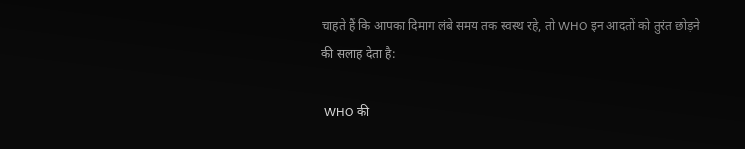चाहते हैं कि आपका दिमाग लंबे समय तक स्वस्थ रहे, तो WHO इन आदतों को तुरंत छोड़ने की सलाह देता है:

 WHO की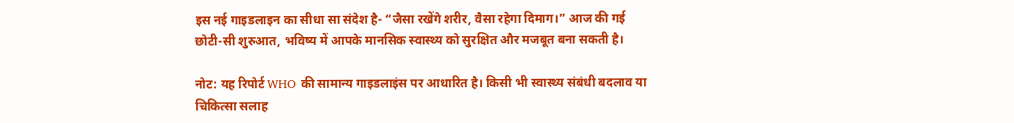इस नई गाइडलाइन का सीधा सा संदेश है- “जैसा रखेंगे शरीर, वैसा रहेगा दिमाग।” आज की गई छोटी-सी शुरुआत, भविष्य में आपके मानसिक स्वास्थ्य को सुरक्षित और मजबूत बना सकती है।

नोट: यह रिपोर्ट WHO की सामान्य गाइडलाइंस पर आधारित है। किसी भी स्वास्थ्य संबंधी बदलाव या चिकित्सा सलाह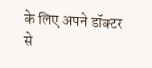के लिए अपने डॉक्टर से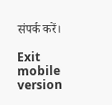संपर्क करें।

Exit mobile version